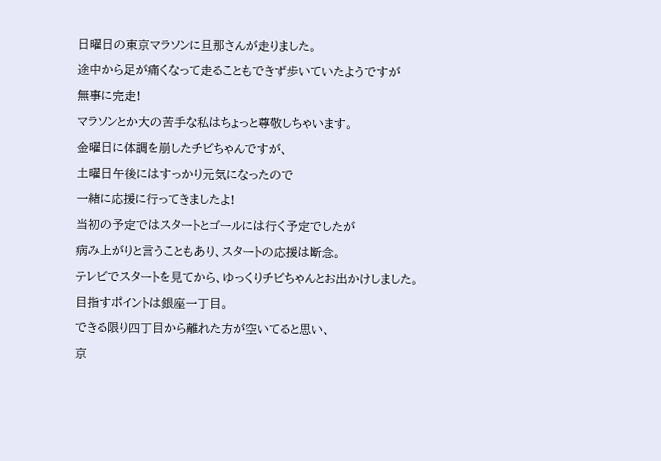日曜日の東京マラソンに旦那さんが走りました。
途中から足が痛くなって走ることもできず歩いていたようですが
無事に完走!
マラソンとか大の苦手な私はちょっと尊敬しちゃいます。
金曜日に体調を崩したチビちゃんですが、
土曜日午後にはすっかり元気になったので
一緒に応援に行ってきましたよ!
当初の予定ではスタートとゴールには行く予定でしたが
病み上がりと言うこともあり、スタートの応援は断念。
テレビでスタートを見てから、ゆっくりチビちゃんとお出かけしました。
目指すポイントは銀座一丁目。
できる限り四丁目から離れた方が空いてると思い、
京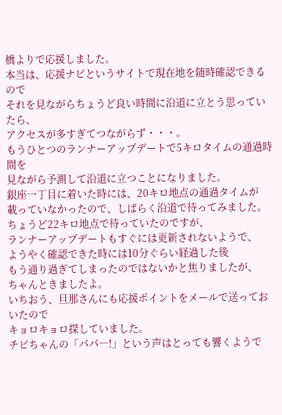橋よりで応援しました。
本当は、応援ナビというサイトで現在地を随時確認できるので
それを見ながらちょうど良い時間に沿道に立とう思っていたら、
アクセスが多すぎてつながらず・・・。
もうひとつのランナーアップデートで5キロタイムの通過時間を
見ながら予測して沿道に立つことになりました。
銀座一丁目に着いた時には、20キロ地点の通過タイムが
載っていなかったので、しばらく沿道で待ってみました。
ちょうど22キロ地点で待っていたのですが、
ランナーアップデートもすぐには更新されないようで、
ようやく確認できた時には10分ぐらい経過した後
もう通り過ぎてしまったのではないかと焦りましたが、
ちゃんときましたよ。
いちおう、旦那さんにも応援ポイントをメールで送っておいたので
キョロキョロ探していました。
チビちゃんの「パパ―!」という声はとっても響くようで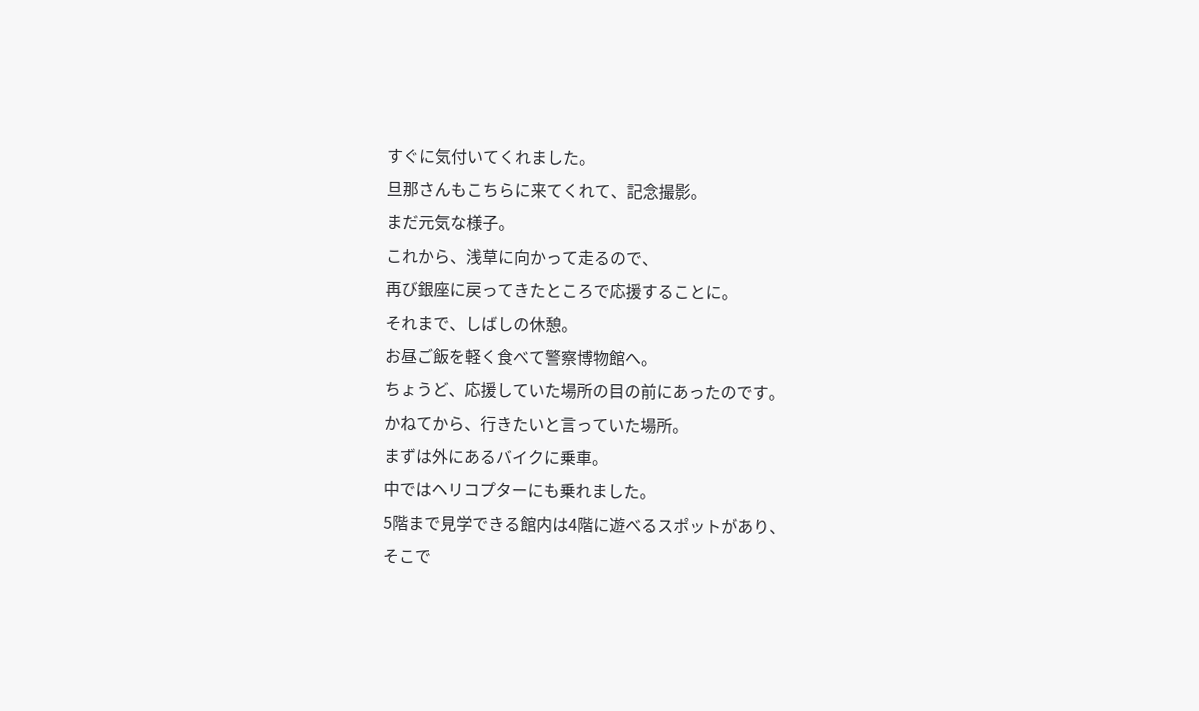すぐに気付いてくれました。
旦那さんもこちらに来てくれて、記念撮影。
まだ元気な様子。
これから、浅草に向かって走るので、
再び銀座に戻ってきたところで応援することに。
それまで、しばしの休憩。
お昼ご飯を軽く食べて警察博物館へ。
ちょうど、応援していた場所の目の前にあったのです。
かねてから、行きたいと言っていた場所。
まずは外にあるバイクに乗車。
中ではヘリコプターにも乗れました。
5階まで見学できる館内は4階に遊べるスポットがあり、
そこで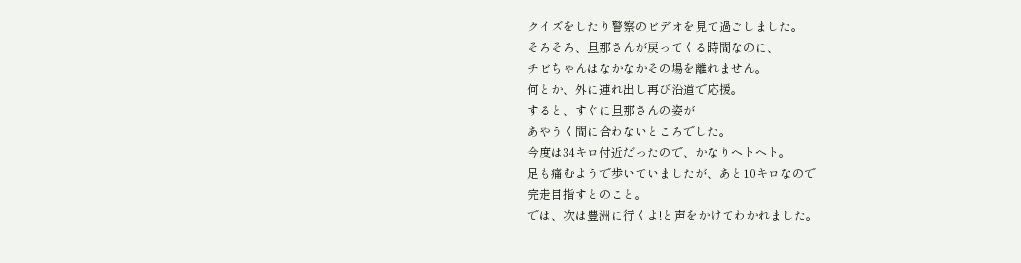クイズをしたり警察のビデオを見て過ごしました。
そろそろ、旦那さんが戻ってくる時間なのに、
チビちゃんはなかなかその場を離れません。
何とか、外に連れ出し再び沿道で応援。
すると、すぐに旦那さんの姿が
あやうく間に合わないところでした。
今度は34キロ付近だったので、かなりヘトヘト。
足も痛むようで歩いていましたが、あと10キロなので
完走目指すとのこと。
では、次は豊洲に行くよ!と声をかけてわかれました。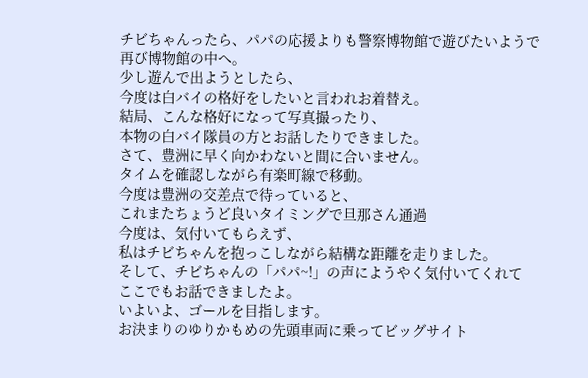チビちゃんったら、パパの応援よりも警察博物館で遊びたいようで
再び博物館の中へ。
少し遊んで出ようとしたら、
今度は白バイの格好をしたいと言われお着替え。
結局、こんな格好になって写真撮ったり、
本物の白バイ隊員の方とお話したりできました。
さて、豊洲に早く向かわないと間に合いません。
タイムを確認しながら有楽町線で移動。
今度は豊洲の交差点で待っていると、
これまたちょうど良いタイミングで旦那さん通過
今度は、気付いてもらえず、
私はチビちゃんを抱っこしながら結構な距離を走りました。
そして、チビちゃんの「パパ~!」の声にようやく気付いてくれて
ここでもお話できましたよ。
いよいよ、ゴールを目指します。
お決まりのゆりかもめの先頭車両に乗ってビッグサイト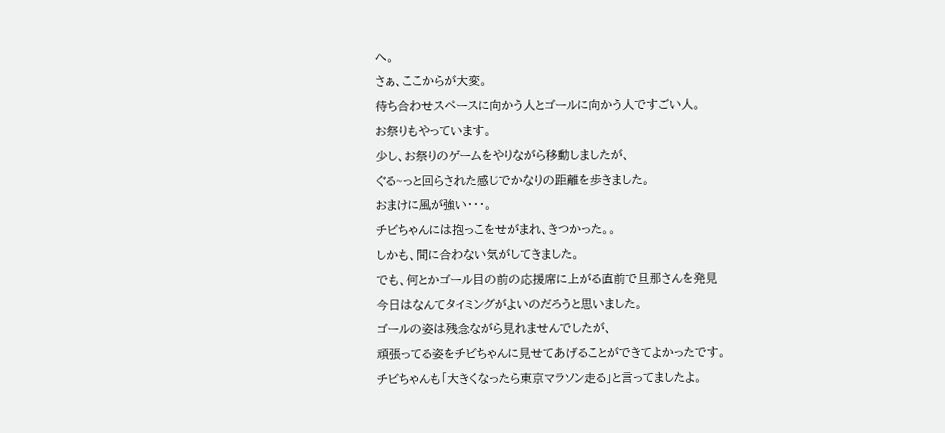へ。
さぁ、ここからが大変。
待ち合わせスペースに向かう人とゴールに向かう人ですごい人。
お祭りもやっています。
少し、お祭りのゲームをやりながら移動しましたが、
ぐる~っと回らされた感じでかなりの距離を歩きました。
おまけに風が強い・・・。
チビちゃんには抱っこをせがまれ、きつかった。。
しかも、間に合わない気がしてきました。
でも、何とかゴール目の前の応援席に上がる直前で旦那さんを発見
今日はなんてタイミングがよいのだろうと思いました。
ゴールの姿は残念ながら見れませんでしたが、
頑張ってる姿をチビちゃんに見せてあげることができてよかったです。
チビちゃんも「大きくなったら東京マラソン走る」と言ってましたよ。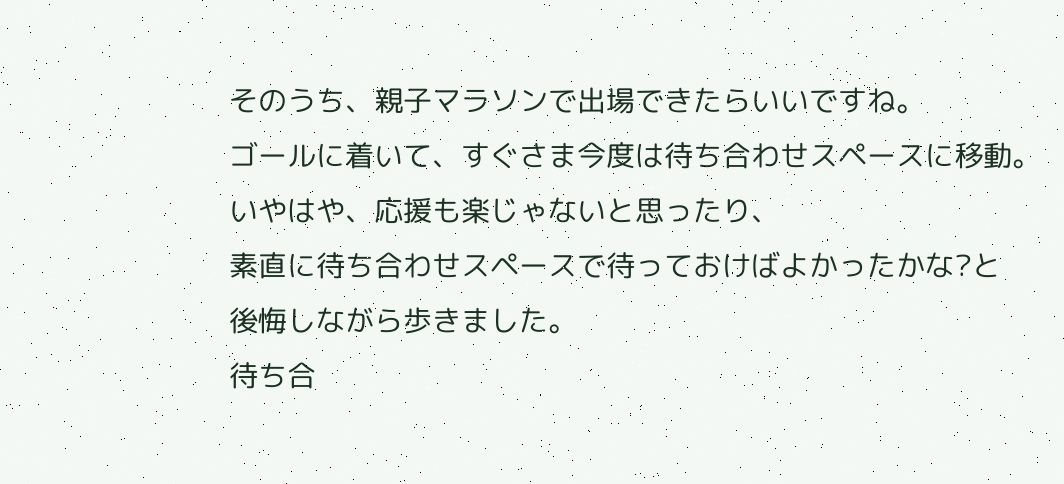そのうち、親子マラソンで出場できたらいいですね。
ゴールに着いて、すぐさま今度は待ち合わせスペースに移動。
いやはや、応援も楽じゃないと思ったり、
素直に待ち合わせスペースで待っておけばよかったかな?と
後悔しながら歩きました。
待ち合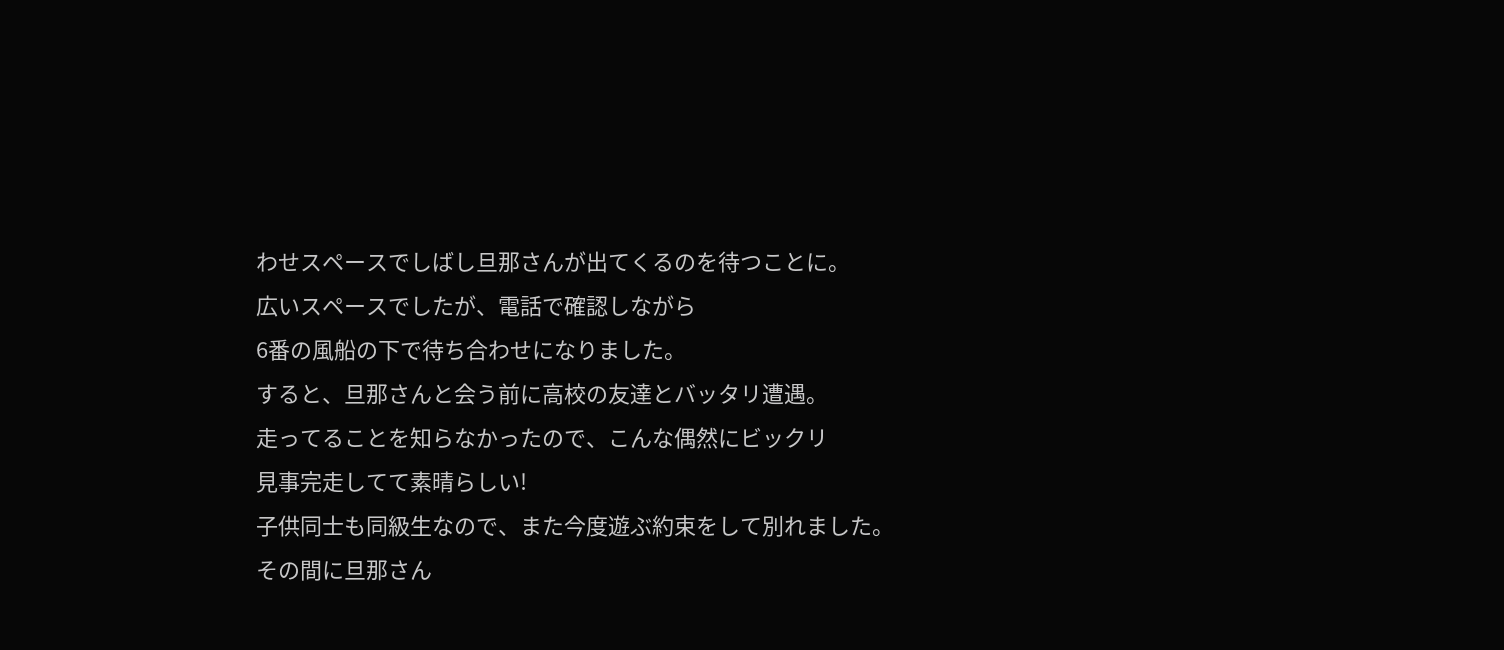わせスペースでしばし旦那さんが出てくるのを待つことに。
広いスペースでしたが、電話で確認しながら
6番の風船の下で待ち合わせになりました。
すると、旦那さんと会う前に高校の友達とバッタリ遭遇。
走ってることを知らなかったので、こんな偶然にビックリ
見事完走してて素晴らしい!
子供同士も同級生なので、また今度遊ぶ約束をして別れました。
その間に旦那さん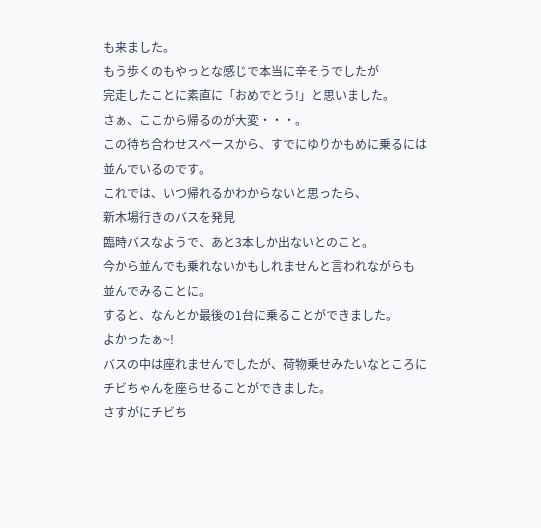も来ました。
もう歩くのもやっとな感じで本当に辛そうでしたが
完走したことに素直に「おめでとう!」と思いました。
さぁ、ここから帰るのが大変・・・。
この待ち合わせスペースから、すでにゆりかもめに乗るには
並んでいるのです。
これでは、いつ帰れるかわからないと思ったら、
新木場行きのバスを発見
臨時バスなようで、あと3本しか出ないとのこと。
今から並んでも乗れないかもしれませんと言われながらも
並んでみることに。
すると、なんとか最後の1台に乗ることができました。
よかったぁ~!
バスの中は座れませんでしたが、荷物乗せみたいなところに
チビちゃんを座らせることができました。
さすがにチビち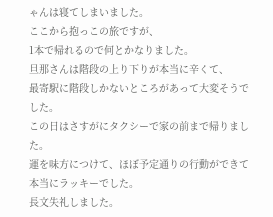ゃんは寝てしまいました。
ここから抱っこの旅ですが、
1本で帰れるので何とかなりました。
旦那さんは階段の上り下りが本当に辛くて、
最寄駅に階段しかないところがあって大変そうでした。
この日はさすがにタクシーで家の前まで帰りました。
運を味方につけて、ほぼ予定通りの行動ができて
本当にラッキーでした。
長文失礼しました。